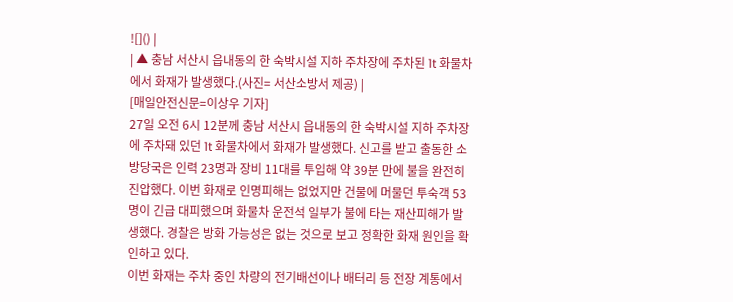![]() |
| ▲ 충남 서산시 읍내동의 한 숙박시설 지하 주차장에 주차된 1t 화물차에서 화재가 발생했다.(사진= 서산소방서 제공) |
[매일안전신문=이상우 기자]
27일 오전 6시 12분께 충남 서산시 읍내동의 한 숙박시설 지하 주차장에 주차돼 있던 1t 화물차에서 화재가 발생했다. 신고를 받고 출동한 소방당국은 인력 23명과 장비 11대를 투입해 약 39분 만에 불을 완전히 진압했다. 이번 화재로 인명피해는 없었지만 건물에 머물던 투숙객 53명이 긴급 대피했으며 화물차 운전석 일부가 불에 타는 재산피해가 발생했다. 경찰은 방화 가능성은 없는 것으로 보고 정확한 화재 원인을 확인하고 있다.
이번 화재는 주차 중인 차량의 전기배선이나 배터리 등 전장 계통에서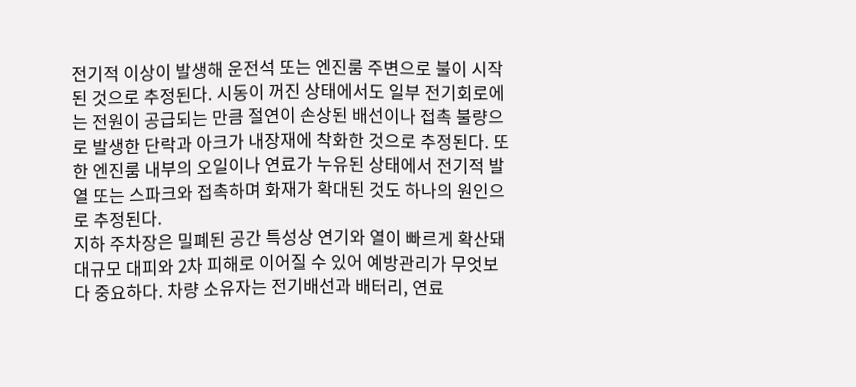전기적 이상이 발생해 운전석 또는 엔진룸 주변으로 불이 시작된 것으로 추정된다. 시동이 꺼진 상태에서도 일부 전기회로에는 전원이 공급되는 만큼 절연이 손상된 배선이나 접촉 불량으로 발생한 단락과 아크가 내장재에 착화한 것으로 추정된다. 또한 엔진룸 내부의 오일이나 연료가 누유된 상태에서 전기적 발열 또는 스파크와 접촉하며 화재가 확대된 것도 하나의 원인으로 추정된다.
지하 주차장은 밀폐된 공간 특성상 연기와 열이 빠르게 확산돼 대규모 대피와 2차 피해로 이어질 수 있어 예방관리가 무엇보다 중요하다. 차량 소유자는 전기배선과 배터리, 연료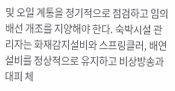및 오일 계통을 정기적으로 점검하고 임의 배선 개조를 지양해야 한다. 숙박시설 관리자는 화재감지설비와 스프링클러, 배연설비를 정상적으로 유지하고 비상방송과 대피 체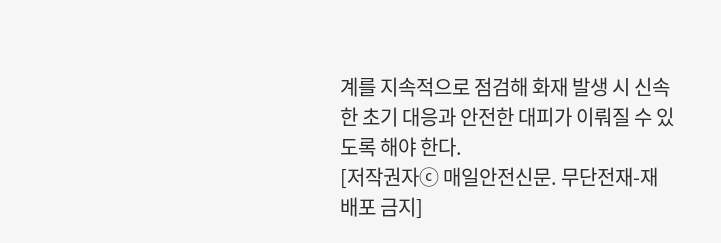계를 지속적으로 점검해 화재 발생 시 신속한 초기 대응과 안전한 대피가 이뤄질 수 있도록 해야 한다.
[저작권자ⓒ 매일안전신문. 무단전재-재배포 금지]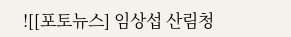![[포토뉴스] 임상섭 산림청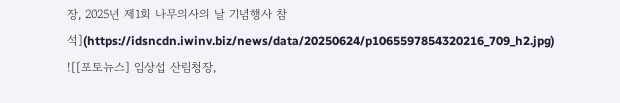장, 2025년 제1회 나무의사의 날 기념행사 참석](https://idsncdn.iwinv.biz/news/data/20250624/p1065597854320216_709_h2.jpg)
![[포토뉴스] 임상섭 산림청장,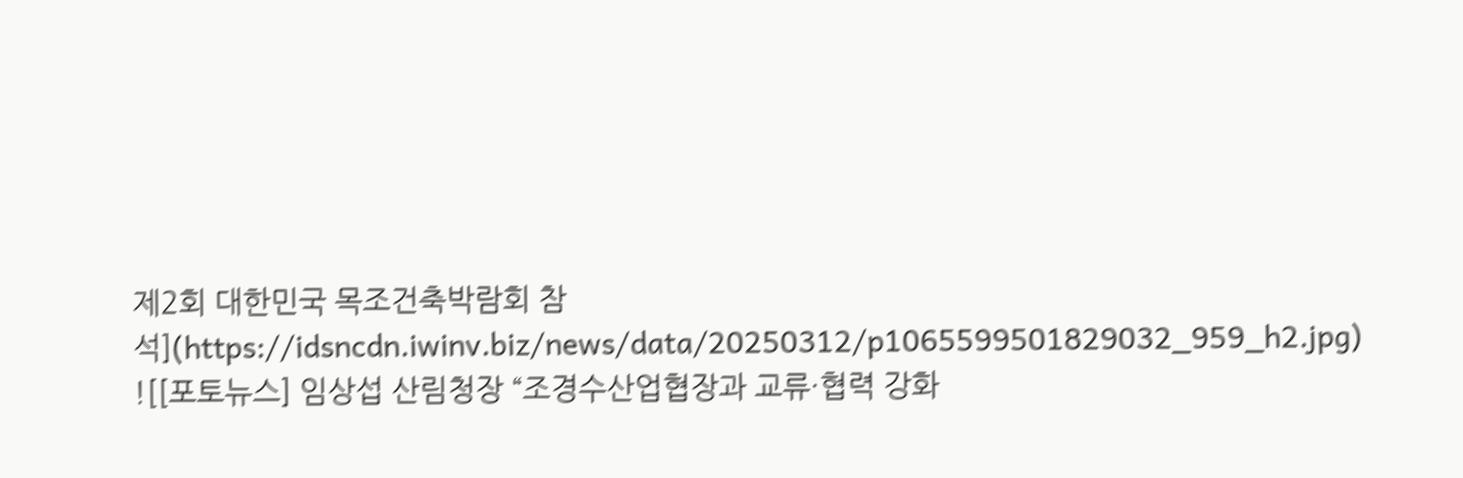제2회 대한민국 목조건축박람회 참석](https://idsncdn.iwinv.biz/news/data/20250312/p1065599501829032_959_h2.jpg)
![[포토뉴스] 임상섭 산림청장 “조경수산업협장과 교류·협력 강화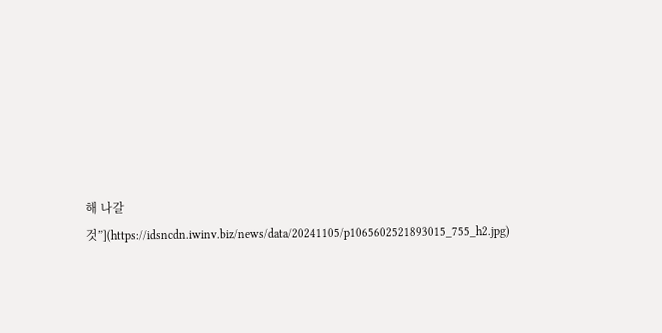해 나갈 것”](https://idsncdn.iwinv.biz/news/data/20241105/p1065602521893015_755_h2.jpg)